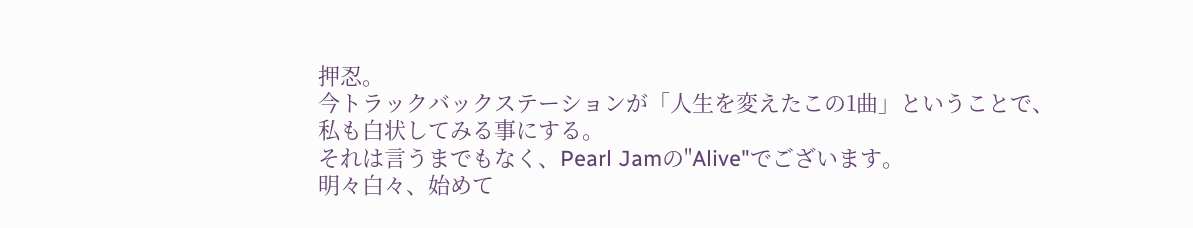押忍。
今トラックバックステーションが「人生を変えたこの1曲」ということで、
私も白状してみる事にする。
それは言うまでもなく、Pearl Jamの"Alive"でございます。
明々白々、始めて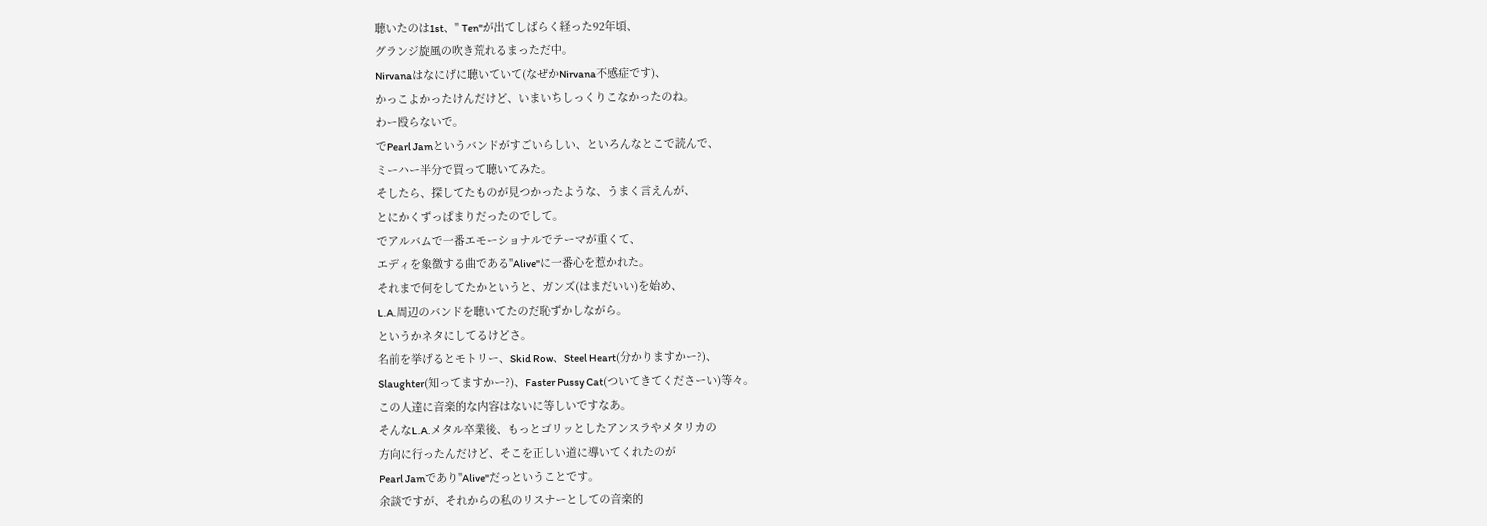聴いたのは1st、" Ten"が出てしばらく経った92年頃、
グランジ旋風の吹き荒れるまっただ中。
Nirvanaはなにげに聴いていて(なぜかNirvana不感症です)、
かっこよかったけんだけど、いまいちしっくりこなかったのね。
わー殴らないで。
でPearl Jamというバンドがすごいらしい、といろんなとこで読んで、
ミーハー半分で買って聴いてみた。
そしたら、探してたものが見つかったような、うまく言えんが、
とにかくずっぱまりだったのでして。
でアルバムで一番エモーショナルでテーマが重くて、
エディを象徴する曲である"Alive"に一番心を惹かれた。
それまで何をしてたかというと、ガンズ(はまだいい)を始め、
L.A.周辺のバンドを聴いてたのだ恥ずかしながら。
というかネタにしてるけどさ。
名前を挙げるとモトリー、Skid Row、Steel Heart(分かりますかー?)、
Slaughter(知ってますかー?)、Faster Pussy Cat(ついてきてくださーい)等々。
この人達に音楽的な内容はないに等しいですなあ。
そんなL.A.メタル卒業後、もっとゴリッとしたアンスラやメタリカの
方向に行ったんだけど、そこを正しい道に導いてくれたのが
Pearl Jamであり"Alive"だっということです。
余談ですが、それからの私のリスナーとしての音楽的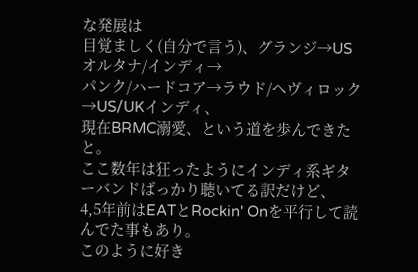な発展は
目覚ましく(自分で言う)、グランジ→USオルタナ/インディ→
パンク/ハードコア→ラウド/ヘヴィロック→US/UKインディ、
現在BRMC溺愛、という道を歩んできたと。
ここ数年は狂ったようにインディ系ギターバンドばっかり聴いてる訳だけど、
4,5年前はEATとRockin' Onを平行して読んでた事もあり。
このように好き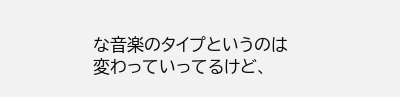な音楽のタイプというのは変わっていってるけど、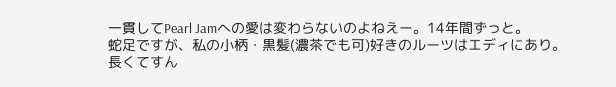一貫してPearl Jamへの愛は変わらないのよねえー。14年間ずっと。
蛇足ですが、私の小柄・黒髪(濃茶でも可)好きのルーツはエディにあり。
長くてすん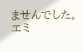ませんでした。
エミ